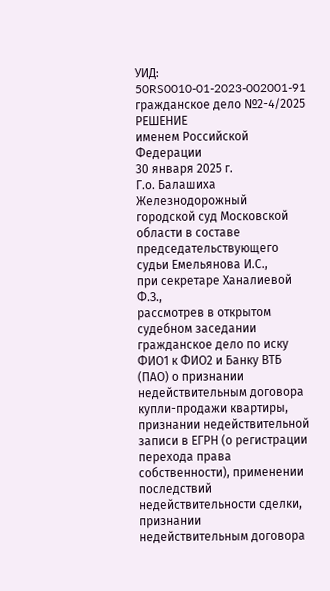УИД: 50RS0010-01-2023-002001-91
гражданское дело №2-4/2025
РЕШЕНИЕ
именем Российской Федерации
30 января 2025 г.
Г.о. Балашиха
Железнодорожный городской суд Московской области в составе
председательствующего судьи Емельянова И.С.,
при секретаре Ханалиевой Ф.З.,
рассмотрев в открытом судебном заседании гражданское дело по иску ФИО1 к ФИО2 и Банку ВТБ (ПАО) о признании недействительным договора купли-продажи квартиры, признании недействительной записи в ЕГРН (о регистрации перехода права собственности), применении последствий недействительности сделки, признании недействительным договора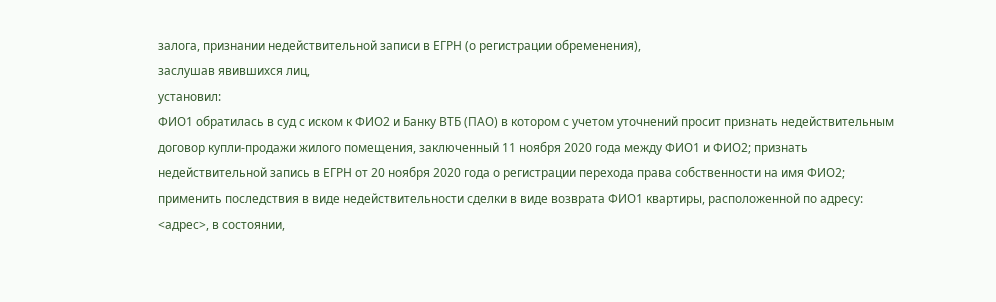залога, признании недействительной записи в ЕГРН (о регистрации обременения),
заслушав явившихся лиц,
установил:
ФИО1 обратилась в суд с иском к ФИО2 и Банку ВТБ (ПАО) в котором с учетом уточнений просит признать недействительным договор купли-продажи жилого помещения, заключенный 11 ноября 2020 года между ФИО1 и ФИО2; признать недействительной запись в ЕГРН от 20 ноября 2020 года о регистрации перехода права собственности на имя ФИО2; применить последствия в виде недействительности сделки в виде возврата ФИО1 квартиры, расположенной по адресу: <адрес>, в состоянии,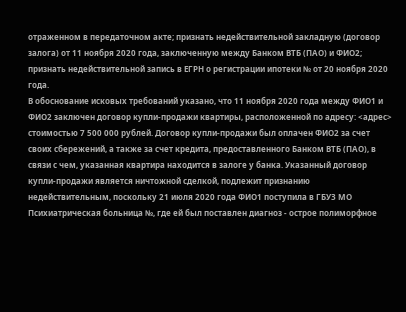отраженном в передаточном акте; признать недействительной закладную (договор залога) от 11 ноября 2020 года, заключенную между Банком ВТБ (ПАО) и ФИО2; признать недействительной запись в ЕГРН о регистрации ипотеки № от 20 ноября 2020 года.
В обоснование исковых требований указано, что 11 ноября 2020 года между ФИО1 и ФИО2 заключен договор купли-продажи квартиры, расположенной по адресу: <адрес> стоимостью 7 500 000 рублей. Договор купли-продажи был оплачен ФИО2 за счет своих сбережений, а также за счет кредита, предоставленного Банком ВТБ (ПАО), в связи с чем, указанная квартира находится в залоге у банка. Указанный договор купли-продажи является ничтожной сделкой, подлежит признанию недействительным, поскольку 21 июля 2020 года ФИО1 поступила в ГБУЗ МО Психиатрическая больница №, где ей был поставлен диагноз - острое полиморфное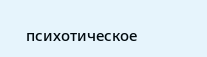психотическое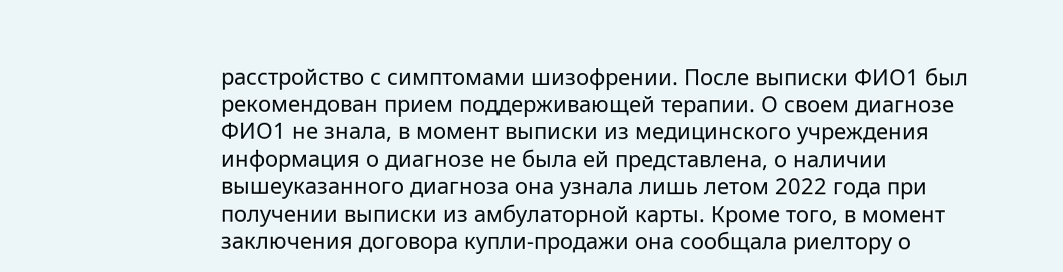расстройство с симптомами шизофрении. После выписки ФИО1 был рекомендован прием поддерживающей терапии. О своем диагнозе ФИО1 не знала, в момент выписки из медицинского учреждения информация о диагнозе не была ей представлена, о наличии вышеуказанного диагноза она узнала лишь летом 2022 года при получении выписки из амбулаторной карты. Кроме того, в момент заключения договора купли-продажи она сообщала риелтору о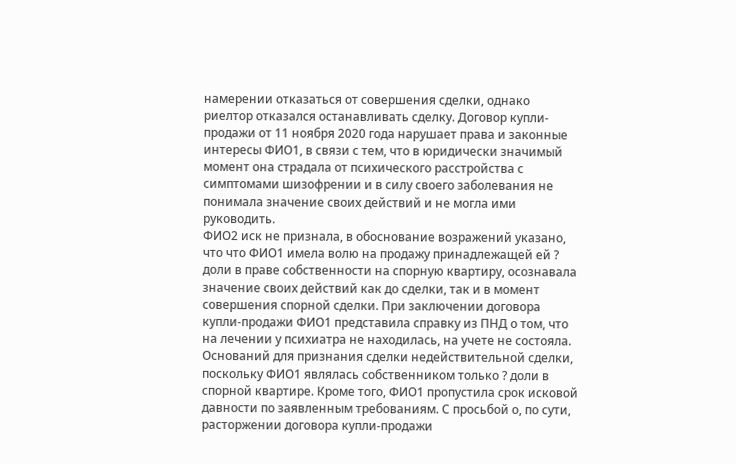намерении отказаться от совершения сделки, однако риелтор отказался останавливать сделку. Договор купли-продажи от 11 ноября 2020 года нарушает права и законные интересы ФИО1, в связи с тем, что в юридически значимый момент она страдала от психического расстройства с симптомами шизофрении и в силу своего заболевания не понимала значение своих действий и не могла ими руководить.
ФИО2 иск не признала, в обоснование возражений указано, что что ФИО1 имела волю на продажу принадлежащей ей ? доли в праве собственности на спорную квартиру, осознавала значение своих действий как до сделки, так и в момент совершения спорной сделки. При заключении договора купли-продажи ФИО1 представила справку из ПНД о том, что на лечении у психиатра не находилась, на учете не состояла. Оснований для признания сделки недействительной сделки, поскольку ФИО1 являлась собственником только ? доли в спорной квартире. Кроме того, ФИО1 пропустила срок исковой давности по заявленным требованиям. С просьбой о, по сути, расторжении договора купли-продажи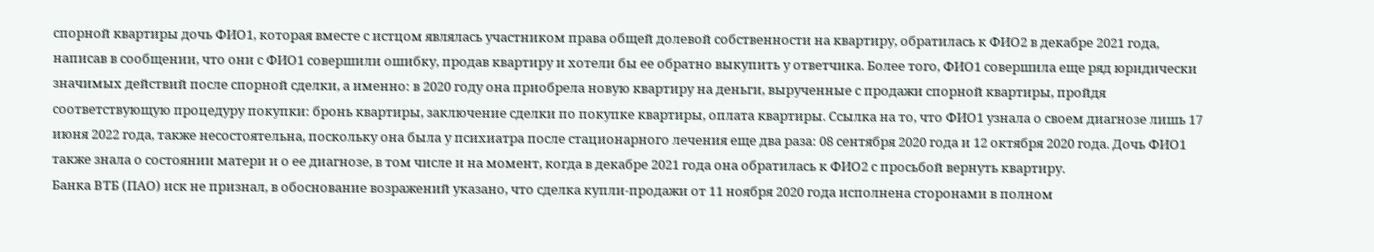спорной квартиры дочь ФИО1, которая вместе с истцом являлась участником права общей долевой собственности на квартиру, обратилась к ФИО2 в декабре 2021 года, написав в сообщении, что они с ФИО1 совершили ошибку, продав квартиру и хотели бы ее обратно выкупить у ответчика. Более того, ФИО1 совершила еще ряд юридически значимых действий после спорной сделки, а именно: в 2020 году она приобрела новую квартиру на деньги, вырученные с продажи спорной квартиры, пройдя соответствующую процедуру покупки: бронь квартиры, заключение сделки по покупке квартиры, оплата квартиры. Ссылка на то, что ФИО1 узнала о своем диагнозе лишь 17 июня 2022 года, также несостоятельна, поскольку она была у психиатра после стационарного лечения еще два раза: 08 сентября 2020 года и 12 октября 2020 года. Дочь ФИО1 также знала о состоянии матери и о ее диагнозе, в том числе и на момент, когда в декабре 2021 года она обратилась к ФИО2 с просьбой вернуть квартиру.
Банка ВТБ (ПАО) иск не признал, в обоснование возражений указано, что сделка купли-продажи от 11 ноября 2020 года исполнена сторонами в полном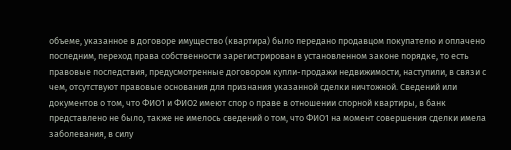объеме, указанное в договоре имущество (квартира) было передано продавцом покупателю и оплачено последним, переход права собственности зарегистрирован в установленном законе порядке, то есть правовые последствия, предусмотренные договором купли-продажи недвижимости, наступили, в связи с чем, отсутствуют правовые основания для признания указанной сделки ничтожной. Сведений или документов о том, что ФИО1 и ФИО2 имеют спор о праве в отношении спорной квартиры, в банк представлено не было, также не имелось сведений о том, что ФИО1 на момент совершения сделки имела заболевания, в силу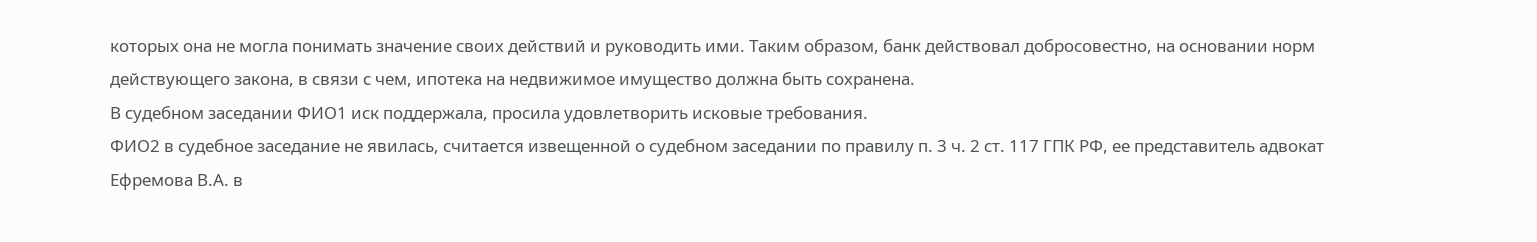которых она не могла понимать значение своих действий и руководить ими. Таким образом, банк действовал добросовестно, на основании норм действующего закона, в связи с чем, ипотека на недвижимое имущество должна быть сохранена.
В судебном заседании ФИО1 иск поддержала, просила удовлетворить исковые требования.
ФИО2 в судебное заседание не явилась, считается извещенной о судебном заседании по правилу п. 3 ч. 2 ст. 117 ГПК РФ, ее представитель адвокат Ефремова В.А. в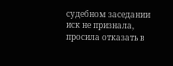судебном заседании иск не признала, просила отказать в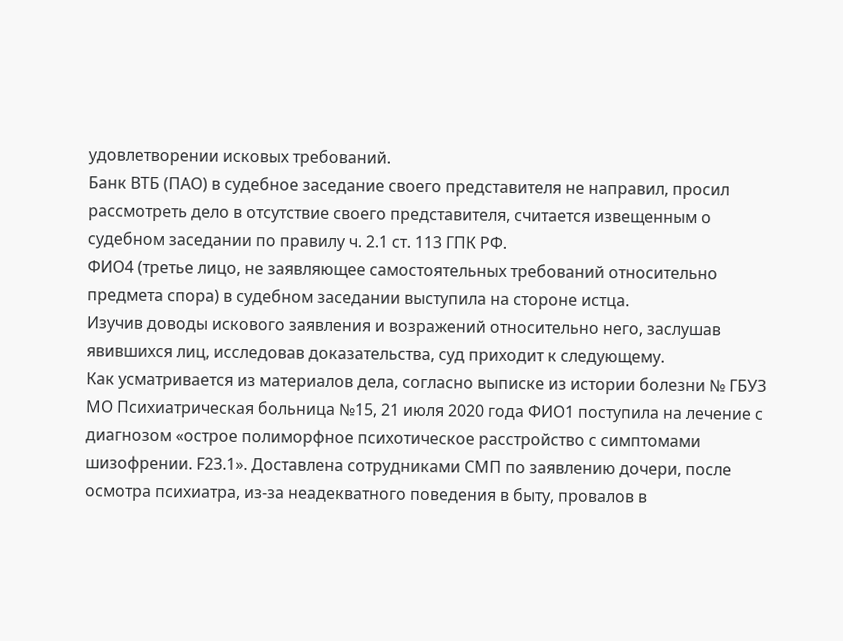удовлетворении исковых требований.
Банк ВТБ (ПАО) в судебное заседание своего представителя не направил, просил рассмотреть дело в отсутствие своего представителя, считается извещенным о судебном заседании по правилу ч. 2.1 ст. 113 ГПК РФ.
ФИО4 (третье лицо, не заявляющее самостоятельных требований относительно предмета спора) в судебном заседании выступила на стороне истца.
Изучив доводы искового заявления и возражений относительно него, заслушав явившихся лиц, исследовав доказательства, суд приходит к следующему.
Как усматривается из материалов дела, согласно выписке из истории болезни № ГБУЗ МО Психиатрическая больница №15, 21 июля 2020 года ФИО1 поступила на лечение с диагнозом «острое полиморфное психотическое расстройство с симптомами шизофрении. F23.1». Доставлена сотрудниками СМП по заявлению дочери, после осмотра психиатра, из-за неадекватного поведения в быту, провалов в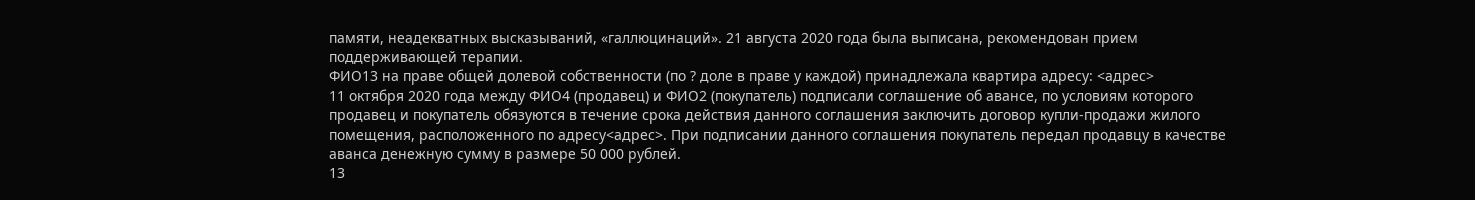памяти, неадекватных высказываний, «галлюцинаций». 21 августа 2020 года была выписана, рекомендован прием поддерживающей терапии.
ФИО13 на праве общей долевой собственности (по ? доле в праве у каждой) принадлежала квартира адресу: <адрес>
11 октября 2020 года между ФИО4 (продавец) и ФИО2 (покупатель) подписали соглашение об авансе, по условиям которого продавец и покупатель обязуются в течение срока действия данного соглашения заключить договор купли-продажи жилого помещения, расположенного по адресу<адрес>. При подписании данного соглашения покупатель передал продавцу в качестве аванса денежную сумму в размере 50 000 рублей.
13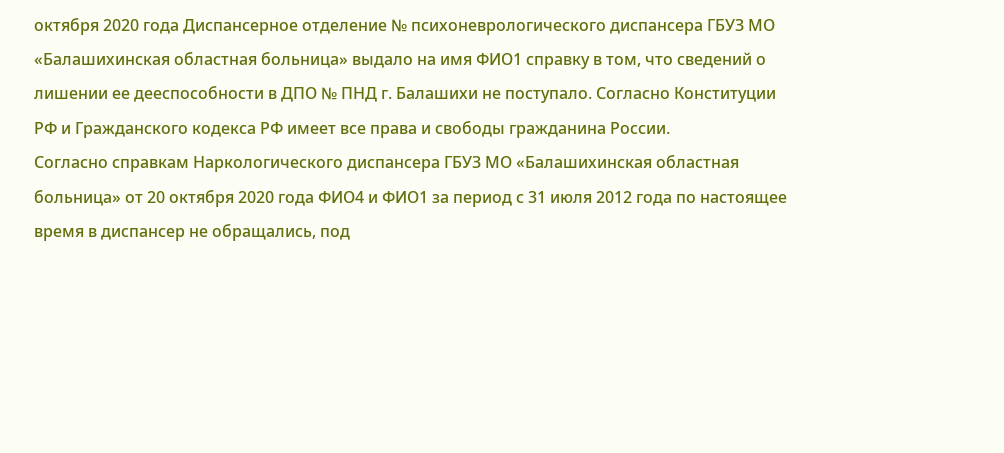октября 2020 года Диспансерное отделение № психоневрологического диспансера ГБУЗ МО «Балашихинская областная больница» выдало на имя ФИО1 справку в том, что сведений о лишении ее дееспособности в ДПО № ПНД г. Балашихи не поступало. Согласно Конституции РФ и Гражданского кодекса РФ имеет все права и свободы гражданина России.
Согласно справкам Наркологического диспансера ГБУЗ МО «Балашихинская областная больница» от 20 октября 2020 года ФИО4 и ФИО1 за период с 31 июля 2012 года по настоящее время в диспансер не обращались, под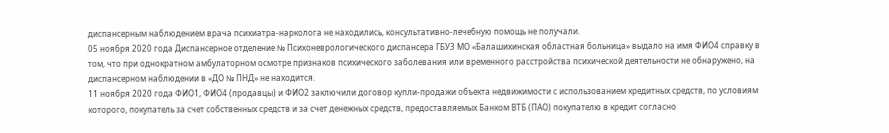диспансерным наблюдением врача психиатра-нарколога не находились, консультативно-лечебную помощь не получали.
05 ноября 2020 года Диспансерное отделение № Психоневрологического диспансера ГБУЗ МО «Балашихинская областная больница» выдало на имя ФИО4 справку в том, что при однократном амбулаторном осмотре признаков психического заболевания или временного расстройства психической деятельности не обнаружено, на диспансерном наблюдении в «ДО № ПНД» не находится.
11 ноября 2020 года ФИО1, ФИО4 (продавцы) и ФИО2 заключили договор купли-продажи объекта недвижимости с использованием кредитных средств, по условиям которого, покупатель за счет собственных средств и за счет денежных средств, предоставляемых Банком ВТБ (ПАО) покупателю в кредит согласно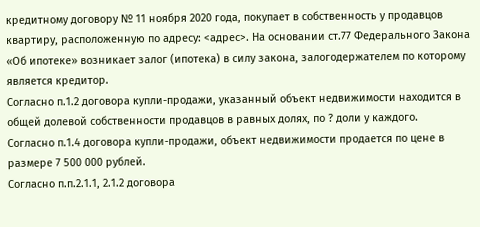кредитному договору № 11 ноября 2020 года, покупает в собственность у продавцов квартиру, расположенную по адресу: <адрес>. На основании ст.77 Федерального Закона «Об ипотеке» возникает залог (ипотека) в силу закона, залогодержателем по которому является кредитор.
Согласно п.1.2 договора купли-продажи, указанный объект недвижимости находится в общей долевой собственности продавцов в равных долях, по ? доли у каждого.
Согласно п.1.4 договора купли-продажи, объект недвижимости продается по цене в размере 7 500 000 рублей.
Согласно п.п.2.1.1, 2.1.2 договора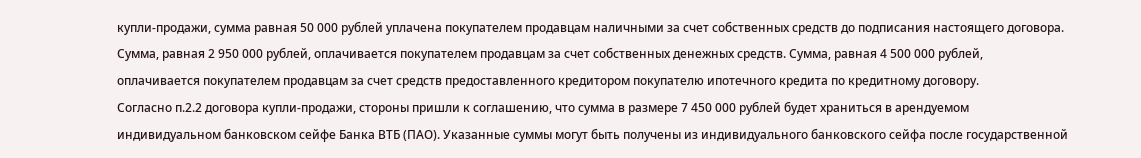купли-продажи, сумма равная 50 000 рублей уплачена покупателем продавцам наличными за счет собственных средств до подписания настоящего договора. Сумма, равная 2 950 000 рублей, оплачивается покупателем продавцам за счет собственных денежных средств. Сумма, равная 4 500 000 рублей, оплачивается покупателем продавцам за счет средств предоставленного кредитором покупателю ипотечного кредита по кредитному договору.
Согласно п.2.2 договора купли-продажи, стороны пришли к соглашению, что сумма в размере 7 450 000 рублей будет храниться в арендуемом индивидуальном банковском сейфе Банка ВТБ (ПАО). Указанные суммы могут быть получены из индивидуального банковского сейфа после государственной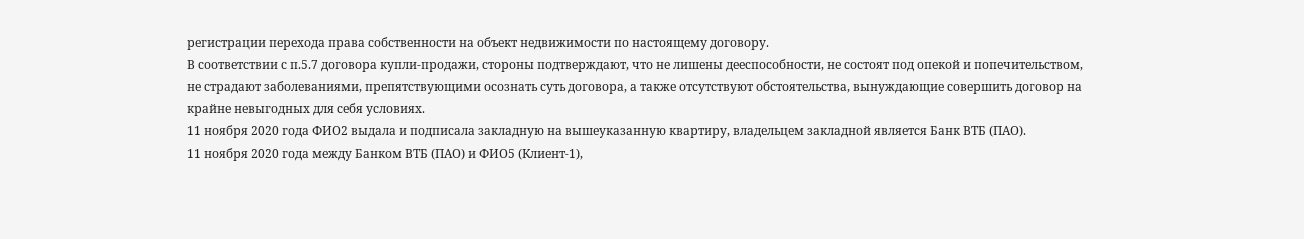регистрации перехода права собственности на объект недвижимости по настоящему договору.
В соответствии с п.5.7 договора купли-продажи, стороны подтверждают, что не лишены дееспособности, не состоят под опекой и попечительством, не страдают заболеваниями, препятствующими осознать суть договора, а также отсутствуют обстоятельства, вынуждающие совершить договор на крайне невыгодных для себя условиях.
11 ноября 2020 года ФИО2 выдала и подписала закладную на вышеуказанную квартиру, владельцем закладной является Банк ВТБ (ПАО).
11 ноября 2020 года между Банком ВТБ (ПАО) и ФИО5 (Клиент-1),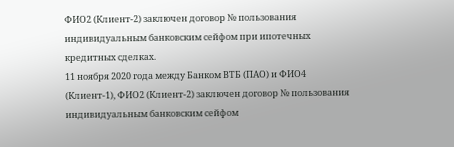ФИО2 (Клиент-2) заключен договор № пользования индивидуальным банковским сейфом при ипотечных кредитных сделках.
11 ноября 2020 года между Банком ВТБ (ПАО) и ФИО4 (Клиент-1), ФИО2 (Клиент-2) заключен договор № пользования индивидуальным банковским сейфом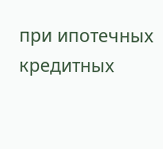при ипотечных кредитных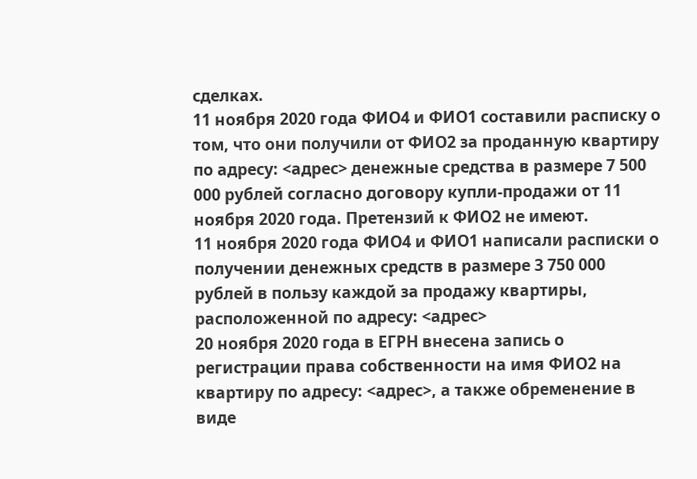сделках.
11 ноября 2020 года ФИО4 и ФИО1 составили расписку о том, что они получили от ФИО2 за проданную квартиру по адресу: <адрес> денежные средства в размере 7 500 000 рублей согласно договору купли-продажи от 11 ноября 2020 года. Претензий к ФИО2 не имеют.
11 ноября 2020 года ФИО4 и ФИО1 написали расписки о получении денежных средств в размере 3 750 000 рублей в пользу каждой за продажу квартиры, расположенной по адресу: <адрес>
20 ноября 2020 года в ЕГРН внесена запись о регистрации права собственности на имя ФИО2 на квартиру по адресу: <адрес>, а также обременение в виде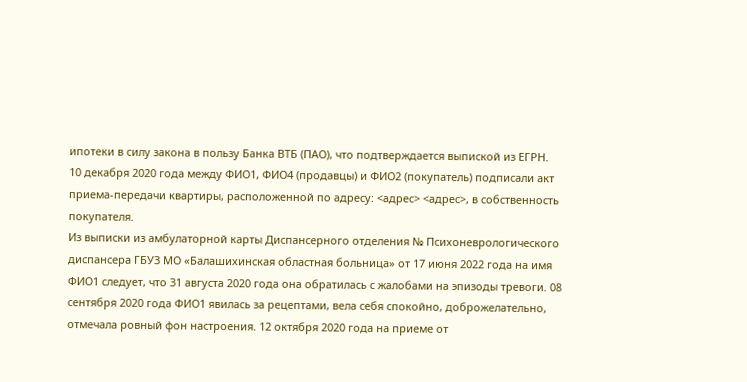ипотеки в силу закона в пользу Банка ВТБ (ПАО), что подтверждается выпиской из ЕГРН.
10 декабря 2020 года между ФИО1, ФИО4 (продавцы) и ФИО2 (покупатель) подписали акт приема-передачи квартиры, расположенной по адресу: <адрес> <адрес>, в собственность покупателя.
Из выписки из амбулаторной карты Диспансерного отделения № Психоневрологического диспансера ГБУЗ МО «Балашихинская областная больница» от 17 июня 2022 года на имя ФИО1 следует, что 31 августа 2020 года она обратилась с жалобами на эпизоды тревоги. 08 сентября 2020 года ФИО1 явилась за рецептами, вела себя спокойно, доброжелательно, отмечала ровный фон настроения. 12 октября 2020 года на приеме от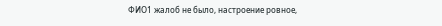ФИО1 жалоб не было, настроение ровное,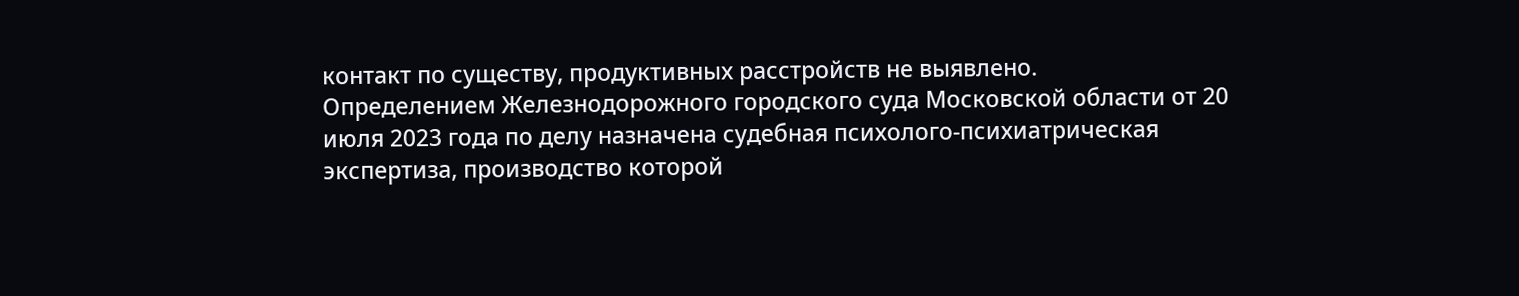контакт по существу, продуктивных расстройств не выявлено.
Определением Железнодорожного городского суда Московской области от 20 июля 2023 года по делу назначена судебная психолого-психиатрическая экспертиза, производство которой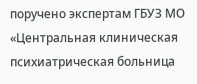поручено экспертам ГБУЗ МО «Центральная клиническая психиатрическая больница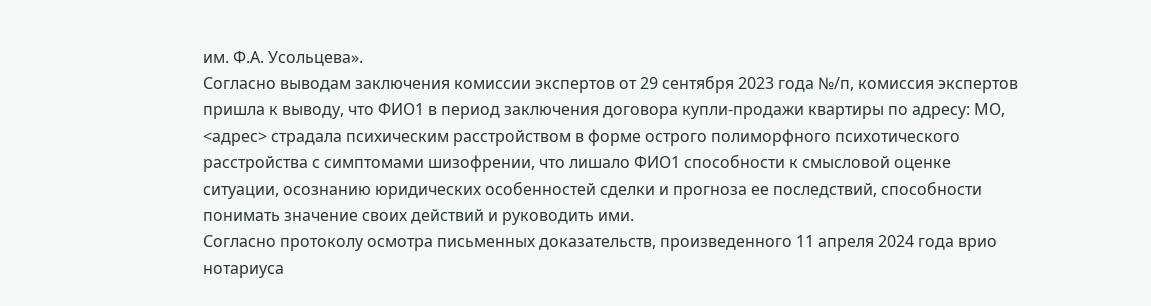им. Ф.А. Усольцева».
Согласно выводам заключения комиссии экспертов от 29 сентября 2023 года №/п, комиссия экспертов пришла к выводу, что ФИО1 в период заключения договора купли-продажи квартиры по адресу: МО, <адрес> страдала психическим расстройством в форме острого полиморфного психотического расстройства с симптомами шизофрении, что лишало ФИО1 способности к смысловой оценке ситуации, осознанию юридических особенностей сделки и прогноза ее последствий, способности понимать значение своих действий и руководить ими.
Согласно протоколу осмотра письменных доказательств, произведенного 11 апреля 2024 года врио нотариуса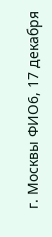г. Москвы ФИО6, 17 декабря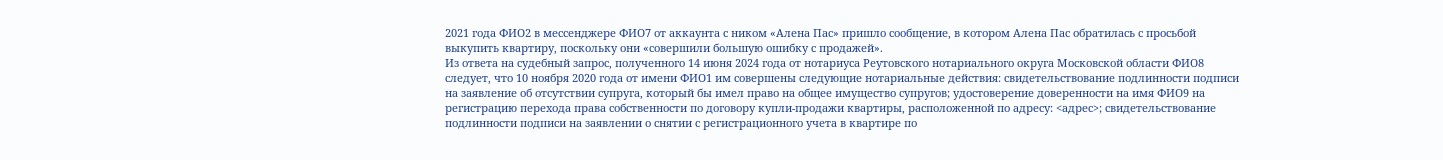2021 года ФИО2 в мессенджере ФИО7 от аккаунта с ником «Алена Пас» пришло сообщение, в котором Алена Пас обратилась с просьбой выкупить квартиру, поскольку они «совершили большую ошибку с продажей».
Из ответа на судебный запрос, полученного 14 июня 2024 года от нотариуса Реутовского нотариального округа Московской области ФИО8 следует, что 10 ноября 2020 года от имени ФИО1 им совершены следующие нотариальные действия: свидетельствование подлинности подписи на заявление об отсутствии супруга, который бы имел право на общее имущество супругов; удостоверение доверенности на имя ФИО9 на регистрацию перехода права собственности по договору купли-продажи квартиры, расположенной по адресу: <адрес>; свидетельствование подлинности подписи на заявлении о снятии с регистрационного учета в квартире по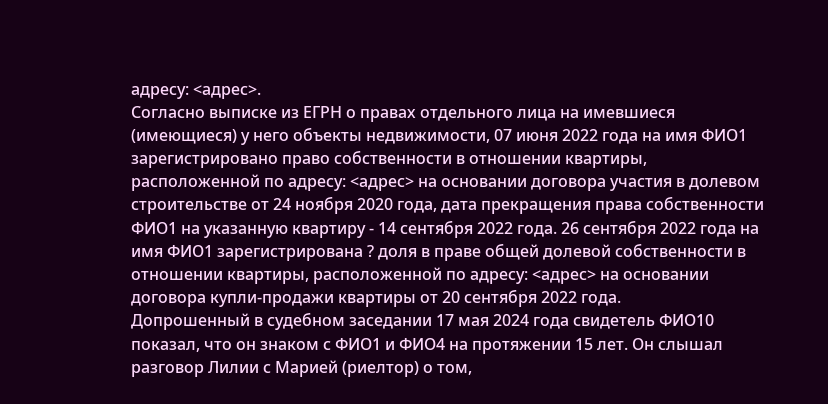адресу: <адрес>.
Согласно выписке из ЕГРН о правах отдельного лица на имевшиеся (имеющиеся) у него объекты недвижимости, 07 июня 2022 года на имя ФИО1 зарегистрировано право собственности в отношении квартиры, расположенной по адресу: <адрес> на основании договора участия в долевом строительстве от 24 ноября 2020 года, дата прекращения права собственности ФИО1 на указанную квартиру - 14 сентября 2022 года. 26 сентября 2022 года на имя ФИО1 зарегистрирована ? доля в праве общей долевой собственности в отношении квартиры, расположенной по адресу: <адрес> на основании договора купли-продажи квартиры от 20 сентября 2022 года.
Допрошенный в судебном заседании 17 мая 2024 года свидетель ФИО10 показал, что он знаком с ФИО1 и ФИО4 на протяжении 15 лет. Он слышал разговор Лилии с Марией (риелтор) о том,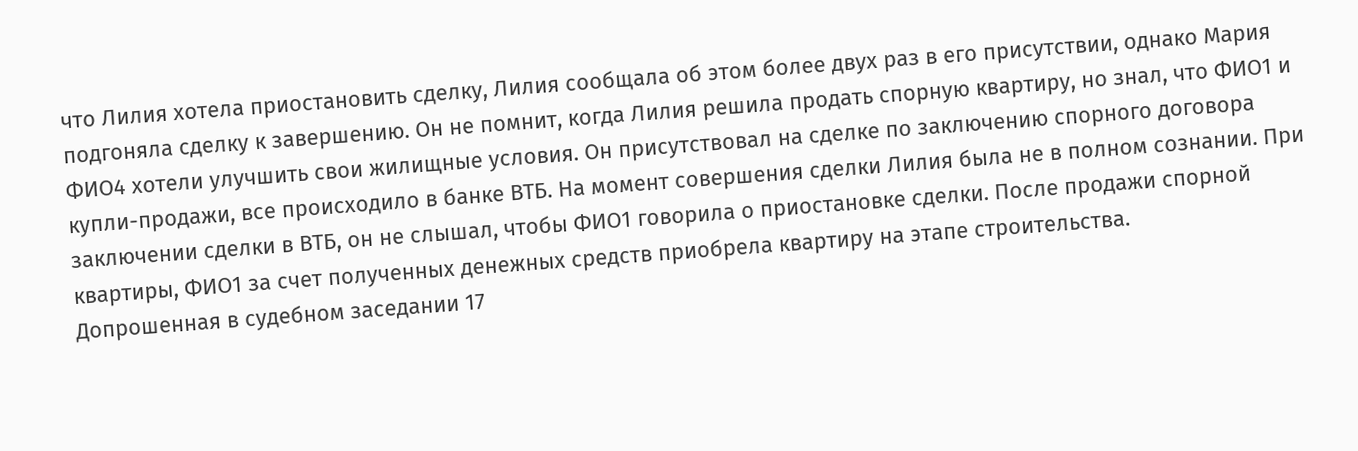что Лилия хотела приостановить сделку, Лилия сообщала об этом более двух раз в его присутствии, однако Мария подгоняла сделку к завершению. Он не помнит, когда Лилия решила продать спорную квартиру, но знал, что ФИО1 и ФИО4 хотели улучшить свои жилищные условия. Он присутствовал на сделке по заключению спорного договора купли-продажи, все происходило в банке ВТБ. На момент совершения сделки Лилия была не в полном сознании. При заключении сделки в ВТБ, он не слышал, чтобы ФИО1 говорила о приостановке сделки. После продажи спорной квартиры, ФИО1 за счет полученных денежных средств приобрела квартиру на этапе строительства.
Допрошенная в судебном заседании 17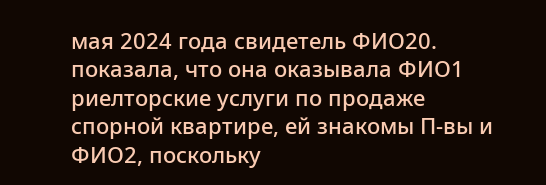мая 2024 года свидетель ФИО20. показала, что она оказывала ФИО1 риелторские услуги по продаже спорной квартире, ей знакомы П-вы и ФИО2, поскольку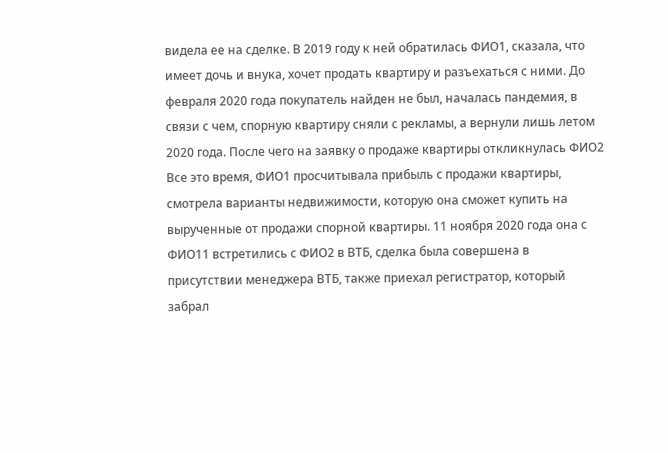видела ее на сделке. В 2019 году к ней обратилась ФИО1, сказала, что имеет дочь и внука, хочет продать квартиру и разъехаться с ними. До февраля 2020 года покупатель найден не был, началась пандемия, в связи с чем, спорную квартиру сняли с рекламы, а вернули лишь летом 2020 года. После чего на заявку о продаже квартиры откликнулась ФИО2 Все это время, ФИО1 просчитывала прибыль с продажи квартиры, смотрела варианты недвижимости, которую она сможет купить на вырученные от продажи спорной квартиры. 11 ноября 2020 года она с ФИО11 встретились с ФИО2 в ВТБ, сделка была совершена в присутствии менеджера ВТБ, также приехал регистратор, который забрал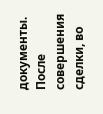документы. После совершения сделки, во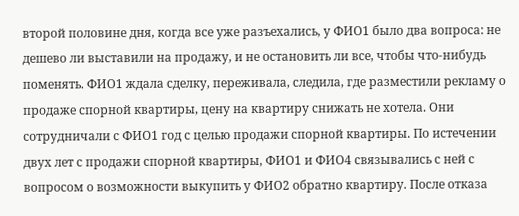второй половине дня, когда все уже разъехались, у ФИО1 было два вопроса: не дешево ли выставили на продажу, и не остановить ли все, чтобы что-нибудь поменять. ФИО1 ждала сделку, переживала, следила, где разместили рекламу о продаже спорной квартиры, цену на квартиру снижать не хотела. Они сотрудничали с ФИО1 год с целью продажи спорной квартиры. По истечении двух лет с продажи спорной квартиры, ФИО1 и ФИО4 связывались с ней с вопросом о возможности выкупить у ФИО2 обратно квартиру. После отказа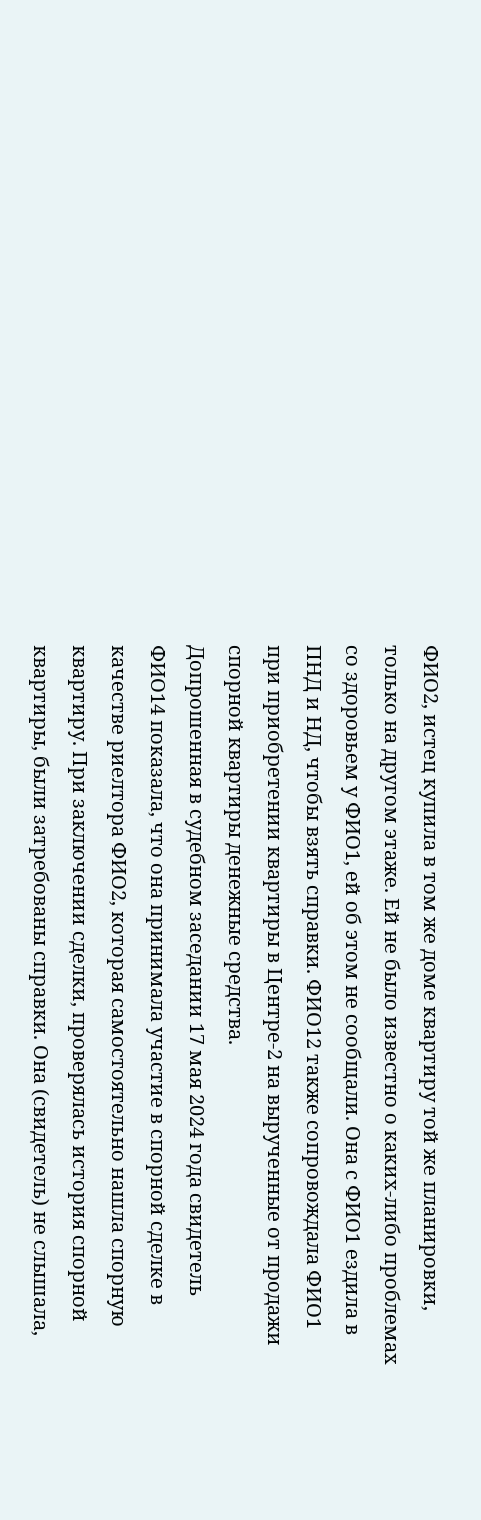ФИО2, истец купила в том же доме квартиру той же планировки, только на другом этаже. Ей не было известно о каких-либо проблемах со здоровьем у ФИО1, ей об этом не сообщали. Она с ФИО1 ездила в ПНД и НД, чтобы взять справки. ФИО12 также сопровождала ФИО1 при приобретении квартиры в Центре-2 на вырученные от продажи спорной квартиры денежные средства.
Допрошенная в судебном заседании 17 мая 2024 года свидетель ФИО14 показала, что она принимала участие в спорной сделке в качестве риелтора ФИО2, которая самостоятельно нашла спорную квартиру. При заключении сделки, проверялась история спорной квартиры, были затребованы справки. Она (свидетель) не слышала,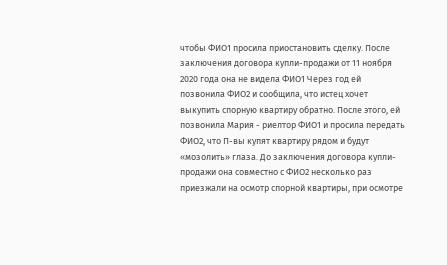чтобы ФИО1 просила приостановить сделку. После заключения договора купли-продажи от 11 ноября 2020 года она не видела ФИО1 Через год ей позвонила ФИО2 и сообщила, что истец хочет выкупить спорную квартиру обратно. После этого, ей позвонила Мария - риелтор ФИО1 и просила передать ФИО2, что П-вы купят квартиру рядом и будут «мозолить» глаза. До заключения договора купли-продажи она совместно с ФИО2 несколько раз приезжали на осмотр спорной квартиры, при осмотре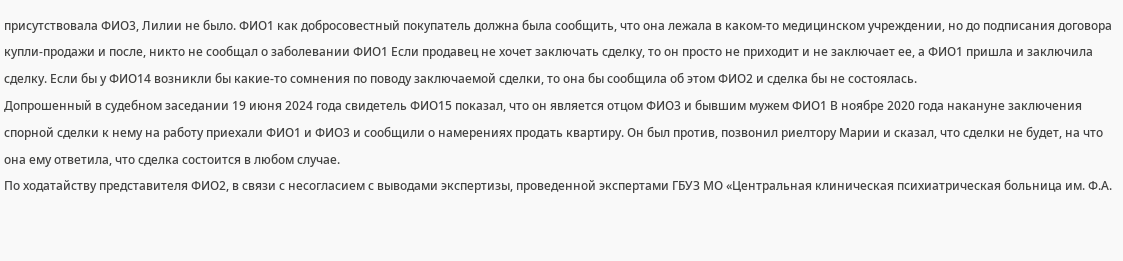присутствовала ФИО3, Лилии не было. ФИО1 как добросовестный покупатель должна была сообщить, что она лежала в каком-то медицинском учреждении, но до подписания договора купли-продажи и после, никто не сообщал о заболевании ФИО1 Если продавец не хочет заключать сделку, то он просто не приходит и не заключает ее, а ФИО1 пришла и заключила сделку. Если бы у ФИО14 возникли бы какие-то сомнения по поводу заключаемой сделки, то она бы сообщила об этом ФИО2 и сделка бы не состоялась.
Допрошенный в судебном заседании 19 июня 2024 года свидетель ФИО15 показал, что он является отцом ФИО3 и бывшим мужем ФИО1 В ноябре 2020 года накануне заключения спорной сделки к нему на работу приехали ФИО1 и ФИО3 и сообщили о намерениях продать квартиру. Он был против, позвонил риелтору Марии и сказал, что сделки не будет, на что она ему ответила, что сделка состоится в любом случае.
По ходатайству представителя ФИО2, в связи с несогласием с выводами экспертизы, проведенной экспертами ГБУЗ МО «Центральная клиническая психиатрическая больница им. Ф.А.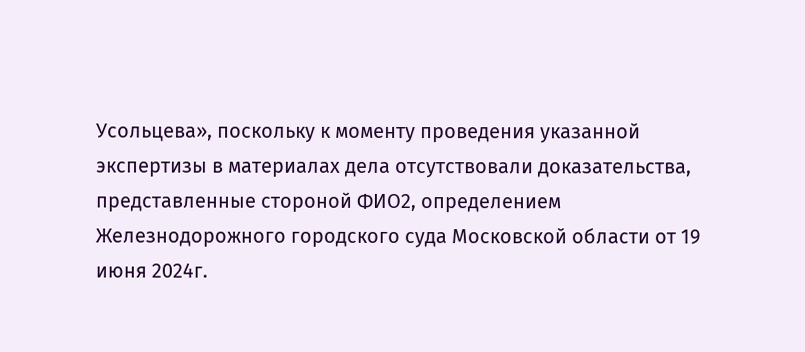Усольцева», поскольку к моменту проведения указанной экспертизы в материалах дела отсутствовали доказательства, представленные стороной ФИО2, определением Железнодорожного городского суда Московской области от 19 июня 2024г.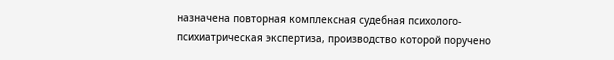назначена повторная комплексная судебная психолого-психиатрическая экспертиза, производство которой поручено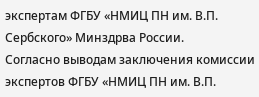экспертам ФГБУ «НМИЦ ПН им. В.П. Сербского» Минздрва России.
Согласно выводам заключения комиссии экспертов ФГБУ «НМИЦ ПН им. В.П.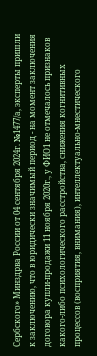Сербского» Минздрва России от 04 сентября 2024г. №1477/а, эксперты пришли к заключению, что в юридически значимый период - на момент заключения договора купли-продажи 11 ноября 2020г., у ФИО1 не отмечалось признаков какого-либо психологического расстройства, снижения когнитивных процессов (восприятия, внимания), интеллектуально-мнестического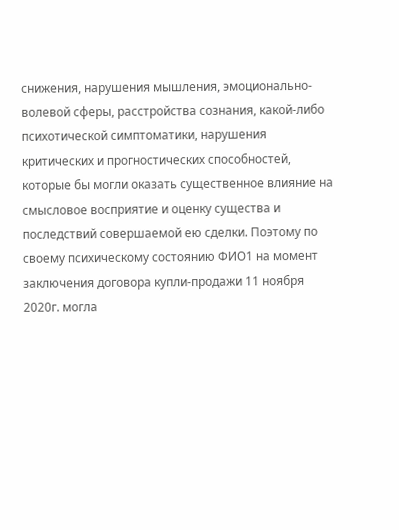снижения, нарушения мышления, эмоционально-волевой сферы, расстройства сознания, какой-либо психотической симптоматики, нарушения критических и прогностических способностей, которые бы могли оказать существенное влияние на смысловое восприятие и оценку существа и последствий совершаемой ею сделки. Поэтому по своему психическому состоянию ФИО1 на момент заключения договора купли-продажи 11 ноября 2020г. могла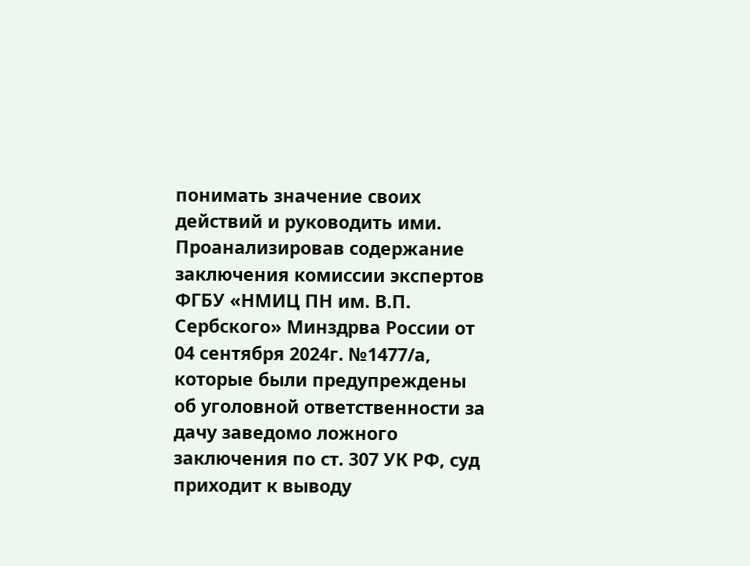понимать значение своих действий и руководить ими.
Проанализировав содержание заключения комиссии экспертов ФГБУ «НМИЦ ПН им. В.П. Сербского» Минздрва России от 04 сентября 2024г. №1477/а, которые были предупреждены об уголовной ответственности за дачу заведомо ложного заключения по ст. 307 УК РФ, суд приходит к выводу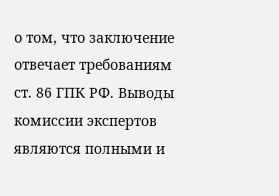о том, что заключение отвечает требованиям ст. 86 ГПК РФ. Выводы комиссии экспертов являются полными и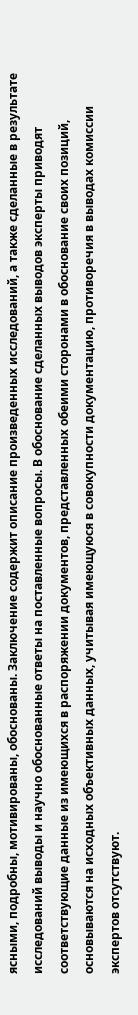ясными, подробны, мотивированы, обоснованы. Заключение содержит описание произведенных исследований, а также сделанные в результате исследований выводы и научно обоснованные ответы на поставленные вопросы. В обоснование сделанных выводов эксперты приводят соответствующие данные из имеющихся в распоряжении документов, представленных обеими сторонами в обоснование своих позиций, основываются на исходных объективных данных, учитывая имеющуюся в совокупности документацию, противоречия в выводах комиссии экспертов отсутствуют.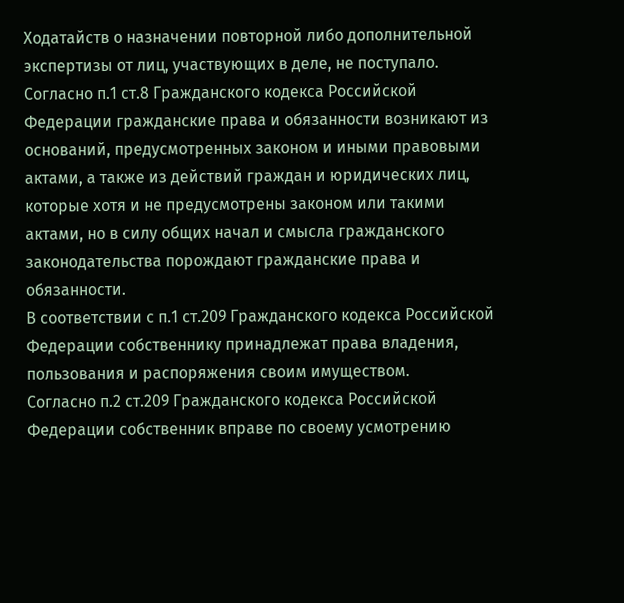Ходатайств о назначении повторной либо дополнительной экспертизы от лиц, участвующих в деле, не поступало.
Согласно п.1 ст.8 Гражданского кодекса Российской Федерации гражданские права и обязанности возникают из оснований, предусмотренных законом и иными правовыми актами, а также из действий граждан и юридических лиц, которые хотя и не предусмотрены законом или такими актами, но в силу общих начал и смысла гражданского законодательства порождают гражданские права и обязанности.
В соответствии с п.1 ст.209 Гражданского кодекса Российской Федерации собственнику принадлежат права владения, пользования и распоряжения своим имуществом.
Согласно п.2 ст.209 Гражданского кодекса Российской Федерации собственник вправе по своему усмотрению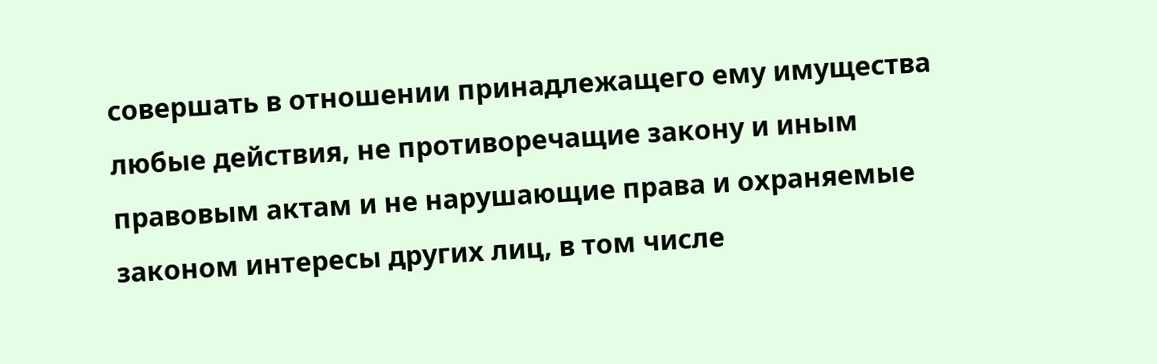совершать в отношении принадлежащего ему имущества любые действия, не противоречащие закону и иным правовым актам и не нарушающие права и охраняемые законом интересы других лиц, в том числе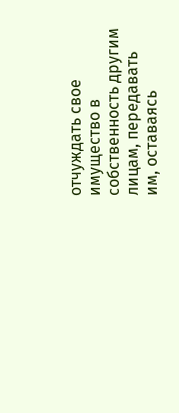отчуждать свое имущество в собственность другим лицам, передавать им, оставаясь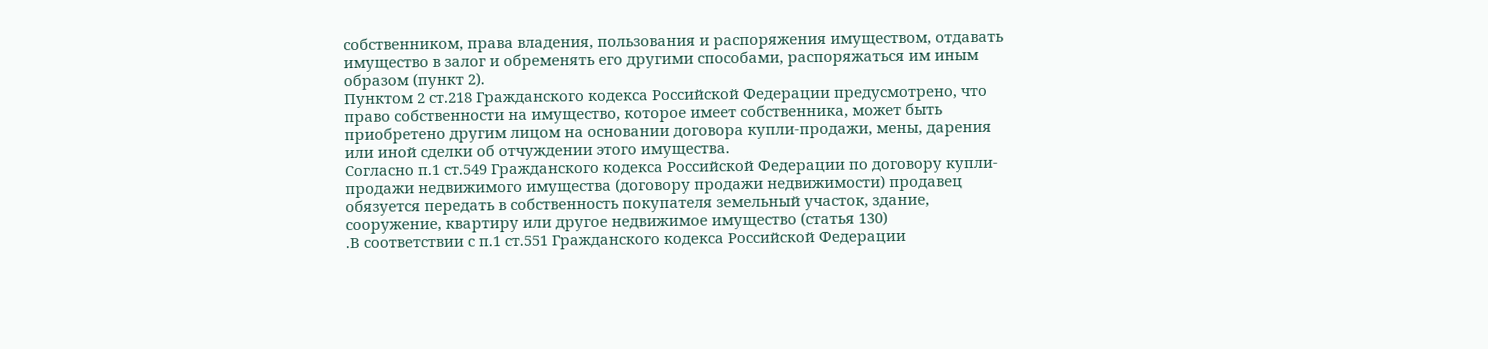собственником, права владения, пользования и распоряжения имуществом, отдавать имущество в залог и обременять его другими способами, распоряжаться им иным образом (пункт 2).
Пунктом 2 ст.218 Гражданского кодекса Российской Федерации предусмотрено, что право собственности на имущество, которое имеет собственника, может быть приобретено другим лицом на основании договора купли-продажи, мены, дарения или иной сделки об отчуждении этого имущества.
Согласно п.1 ст.549 Гражданского кодекса Российской Федерации по договору купли-продажи недвижимого имущества (договору продажи недвижимости) продавец обязуется передать в собственность покупателя земельный участок, здание, сооружение, квартиру или другое недвижимое имущество (статья 130)
.В соответствии с п.1 ст.551 Гражданского кодекса Российской Федерации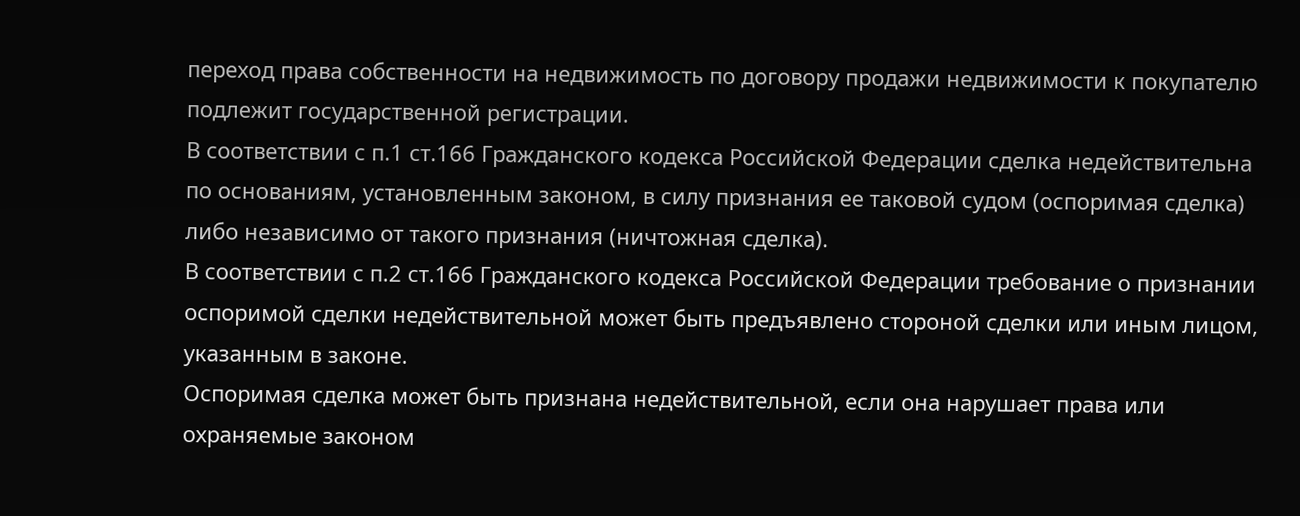переход права собственности на недвижимость по договору продажи недвижимости к покупателю подлежит государственной регистрации.
В соответствии с п.1 ст.166 Гражданского кодекса Российской Федерации сделка недействительна по основаниям, установленным законом, в силу признания ее таковой судом (оспоримая сделка) либо независимо от такого признания (ничтожная сделка).
В соответствии с п.2 ст.166 Гражданского кодекса Российской Федерации требование о признании оспоримой сделки недействительной может быть предъявлено стороной сделки или иным лицом, указанным в законе.
Оспоримая сделка может быть признана недействительной, если она нарушает права или охраняемые законом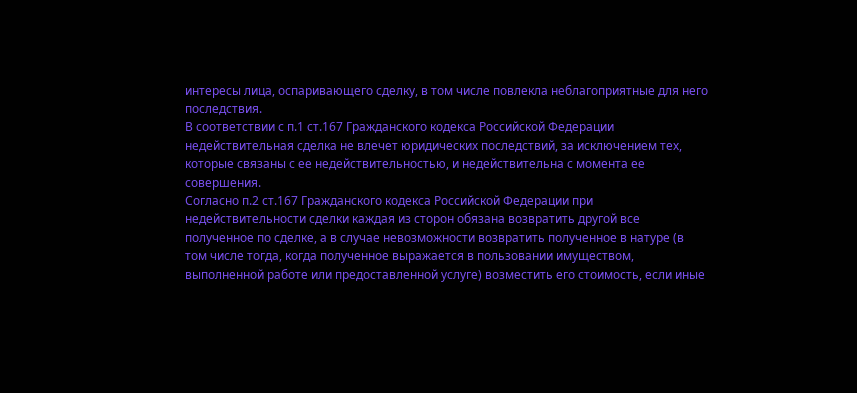интересы лица, оспаривающего сделку, в том числе повлекла неблагоприятные для него последствия.
В соответствии с п.1 ст.167 Гражданского кодекса Российской Федерации недействительная сделка не влечет юридических последствий, за исключением тех, которые связаны с ее недействительностью, и недействительна с момента ее совершения.
Согласно п.2 ст.167 Гражданского кодекса Российской Федерации при недействительности сделки каждая из сторон обязана возвратить другой все полученное по сделке, а в случае невозможности возвратить полученное в натуре (в том числе тогда, когда полученное выражается в пользовании имуществом, выполненной работе или предоставленной услуге) возместить его стоимость, если иные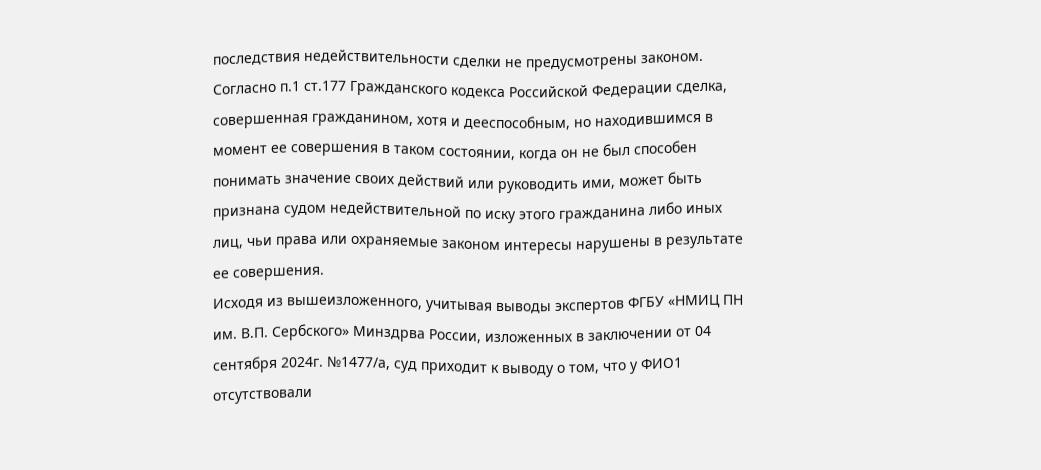последствия недействительности сделки не предусмотрены законом.
Согласно п.1 ст.177 Гражданского кодекса Российской Федерации сделка, совершенная гражданином, хотя и дееспособным, но находившимся в момент ее совершения в таком состоянии, когда он не был способен понимать значение своих действий или руководить ими, может быть признана судом недействительной по иску этого гражданина либо иных лиц, чьи права или охраняемые законом интересы нарушены в результате ее совершения.
Исходя из вышеизложенного, учитывая выводы экспертов ФГБУ «НМИЦ ПН им. В.П. Сербского» Минздрва России, изложенных в заключении от 04 сентября 2024г. №1477/а, суд приходит к выводу о том, что у ФИО1 отсутствовали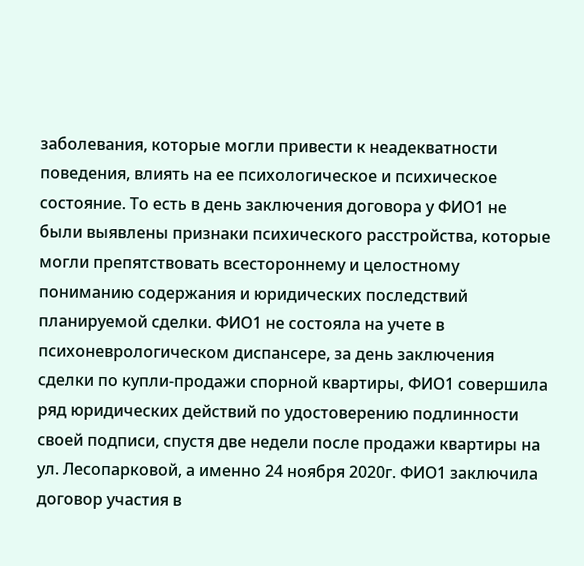заболевания, которые могли привести к неадекватности поведения, влиять на ее психологическое и психическое состояние. То есть в день заключения договора у ФИО1 не были выявлены признаки психического расстройства, которые могли препятствовать всестороннему и целостному пониманию содержания и юридических последствий планируемой сделки. ФИО1 не состояла на учете в психоневрологическом диспансере, за день заключения сделки по купли-продажи спорной квартиры, ФИО1 совершила ряд юридических действий по удостоверению подлинности своей подписи, спустя две недели после продажи квартиры на ул. Лесопарковой, а именно 24 ноября 2020г. ФИО1 заключила договор участия в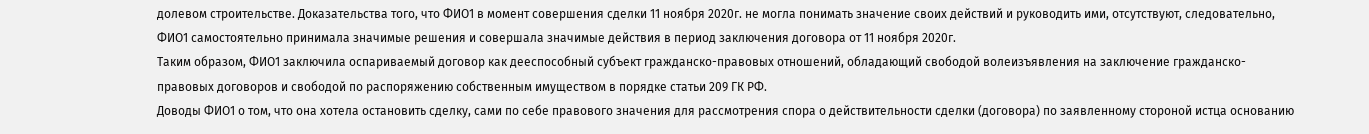долевом строительстве. Доказательства того, что ФИО1 в момент совершения сделки 11 ноября 2020г. не могла понимать значение своих действий и руководить ими, отсутствуют, следовательно, ФИО1 самостоятельно принимала значимые решения и совершала значимые действия в период заключения договора от 11 ноября 2020г.
Таким образом, ФИО1 заключила оспариваемый договор как дееспособный субъект гражданско-правовых отношений, обладающий свободой волеизъявления на заключение гражданско-правовых договоров и свободой по распоряжению собственным имуществом в порядке статьи 209 ГК РФ.
Доводы ФИО1 о том, что она хотела остановить сделку, сами по себе правового значения для рассмотрения спора о действительности сделки (договора) по заявленному стороной истца основанию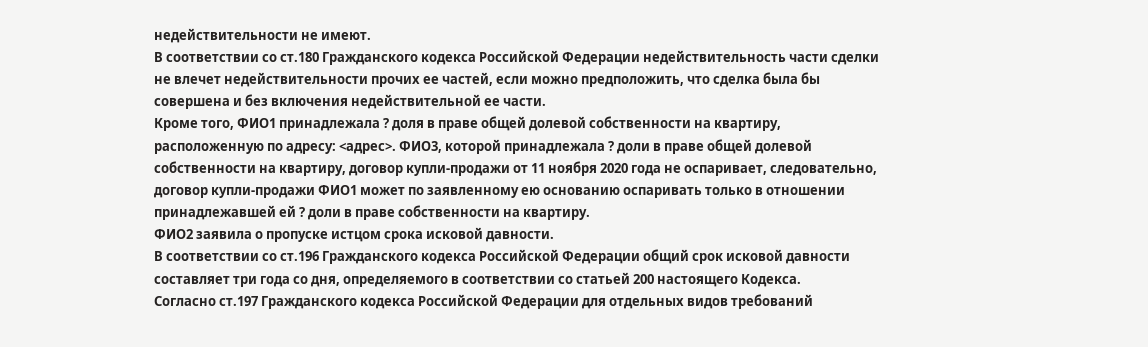недействительности не имеют.
В соответствии со ст.180 Гражданского кодекса Российской Федерации недействительность части сделки не влечет недействительности прочих ее частей, если можно предположить, что сделка была бы совершена и без включения недействительной ее части.
Кроме того, ФИО1 принадлежала ? доля в праве общей долевой собственности на квартиру, расположенную по адресу: <адрес>. ФИО3, которой принадлежала ? доли в праве общей долевой собственности на квартиру, договор купли-продажи от 11 ноября 2020 года не оспаривает, следовательно, договор купли-продажи ФИО1 может по заявленному ею основанию оспаривать только в отношении принадлежавшей ей ? доли в праве собственности на квартиру.
ФИО2 заявила о пропуске истцом срока исковой давности.
В соответствии со ст.196 Гражданского кодекса Российской Федерации общий срок исковой давности составляет три года со дня, определяемого в соответствии со статьей 200 настоящего Кодекса.
Согласно ст.197 Гражданского кодекса Российской Федерации для отдельных видов требований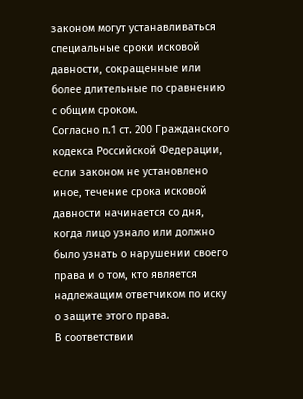законом могут устанавливаться специальные сроки исковой давности, сокращенные или более длительные по сравнению с общим сроком.
Согласно п.1 ст. 200 Гражданского кодекса Российской Федерации, если законом не установлено иное, течение срока исковой давности начинается со дня, когда лицо узнало или должно было узнать о нарушении своего права и о том, кто является надлежащим ответчиком по иску о защите этого права.
В соответствии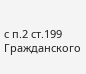с п.2 ст.199 Гражданского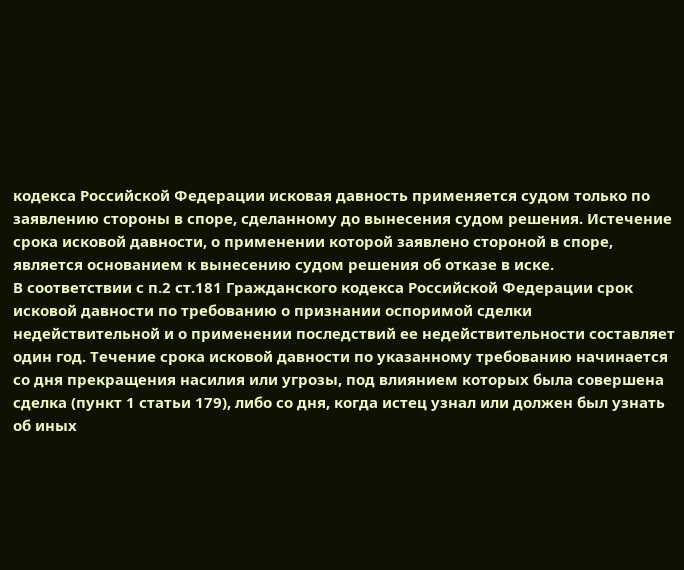кодекса Российской Федерации исковая давность применяется судом только по заявлению стороны в споре, сделанному до вынесения судом решения. Истечение срока исковой давности, о применении которой заявлено стороной в споре, является основанием к вынесению судом решения об отказе в иске.
В соответствии с п.2 ст.181 Гражданского кодекса Российской Федерации срок исковой давности по требованию о признании оспоримой сделки недействительной и о применении последствий ее недействительности составляет один год. Течение срока исковой давности по указанному требованию начинается со дня прекращения насилия или угрозы, под влиянием которых была совершена сделка (пункт 1 статьи 179), либо со дня, когда истец узнал или должен был узнать об иных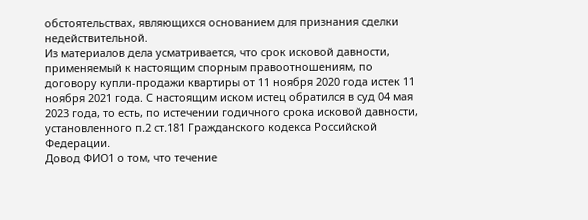обстоятельствах, являющихся основанием для признания сделки недействительной.
Из материалов дела усматривается, что срок исковой давности, применяемый к настоящим спорным правоотношениям, по договору купли-продажи квартиры от 11 ноября 2020 года истек 11 ноября 2021 года. С настоящим иском истец обратился в суд 04 мая 2023 года, то есть, по истечении годичного срока исковой давности, установленного п.2 ст.181 Гражданского кодекса Российской Федерации.
Довод ФИО1 о том, что течение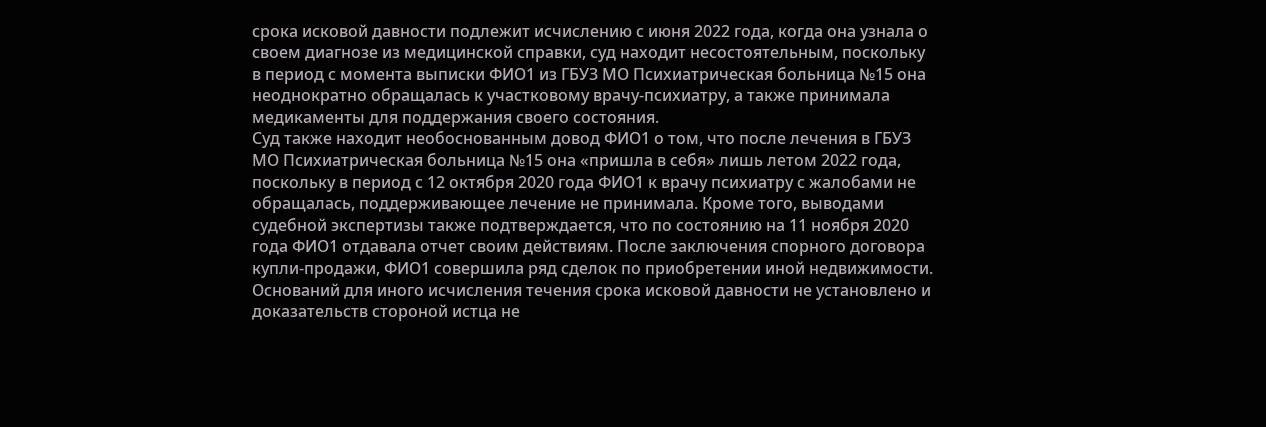срока исковой давности подлежит исчислению с июня 2022 года, когда она узнала о своем диагнозе из медицинской справки, суд находит несостоятельным, поскольку в период с момента выписки ФИО1 из ГБУЗ МО Психиатрическая больница №15 она неоднократно обращалась к участковому врачу-психиатру, а также принимала медикаменты для поддержания своего состояния.
Суд также находит необоснованным довод ФИО1 о том, что после лечения в ГБУЗ МО Психиатрическая больница №15 она «пришла в себя» лишь летом 2022 года, поскольку в период с 12 октября 2020 года ФИО1 к врачу психиатру с жалобами не обращалась, поддерживающее лечение не принимала. Кроме того, выводами судебной экспертизы также подтверждается, что по состоянию на 11 ноября 2020 года ФИО1 отдавала отчет своим действиям. После заключения спорного договора купли-продажи, ФИО1 совершила ряд сделок по приобретении иной недвижимости.
Оснований для иного исчисления течения срока исковой давности не установлено и доказательств стороной истца не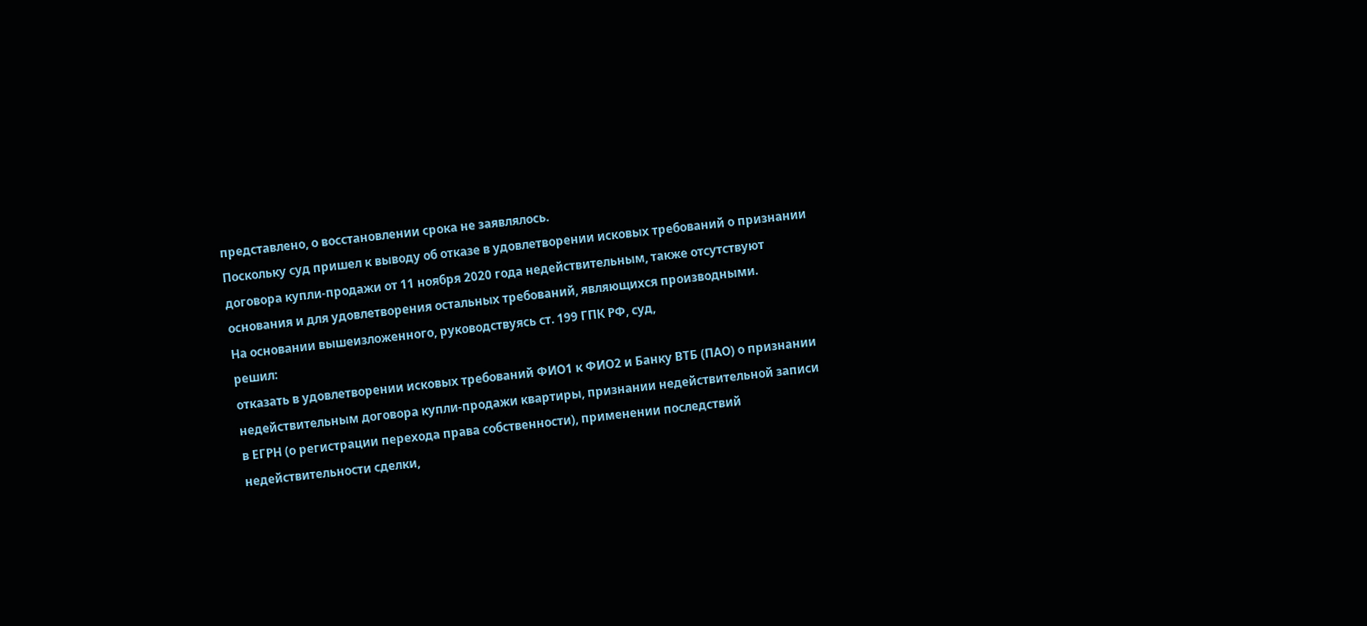представлено, о восстановлении срока не заявлялось.
Поскольку суд пришел к выводу об отказе в удовлетворении исковых требований о признании договора купли-продажи от 11 ноября 2020 года недействительным, также отсутствуют основания и для удовлетворения остальных требований, являющихся производными.
На основании вышеизложенного, руководствуясь ст. 199 ГПК РФ, суд,
решил:
отказать в удовлетворении исковых требований ФИО1 к ФИО2 и Банку ВТБ (ПАО) о признании недействительным договора купли-продажи квартиры, признании недействительной записи в ЕГРН (о регистрации перехода права собственности), применении последствий недействительности сделки,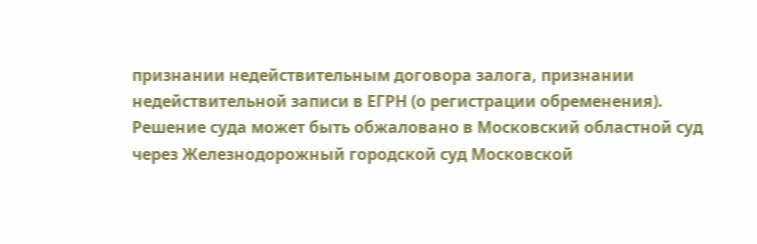признании недействительным договора залога, признании недействительной записи в ЕГРН (о регистрации обременения).
Решение суда может быть обжаловано в Московский областной суд через Железнодорожный городской суд Московской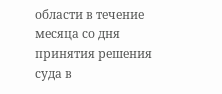области в течение месяца со дня принятия решения суда в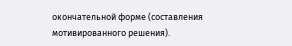окончательной форме (составления мотивированного решения).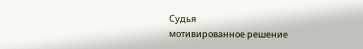Судья
мотивированное решение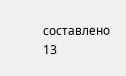составлено 13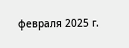февраля 2025 г.